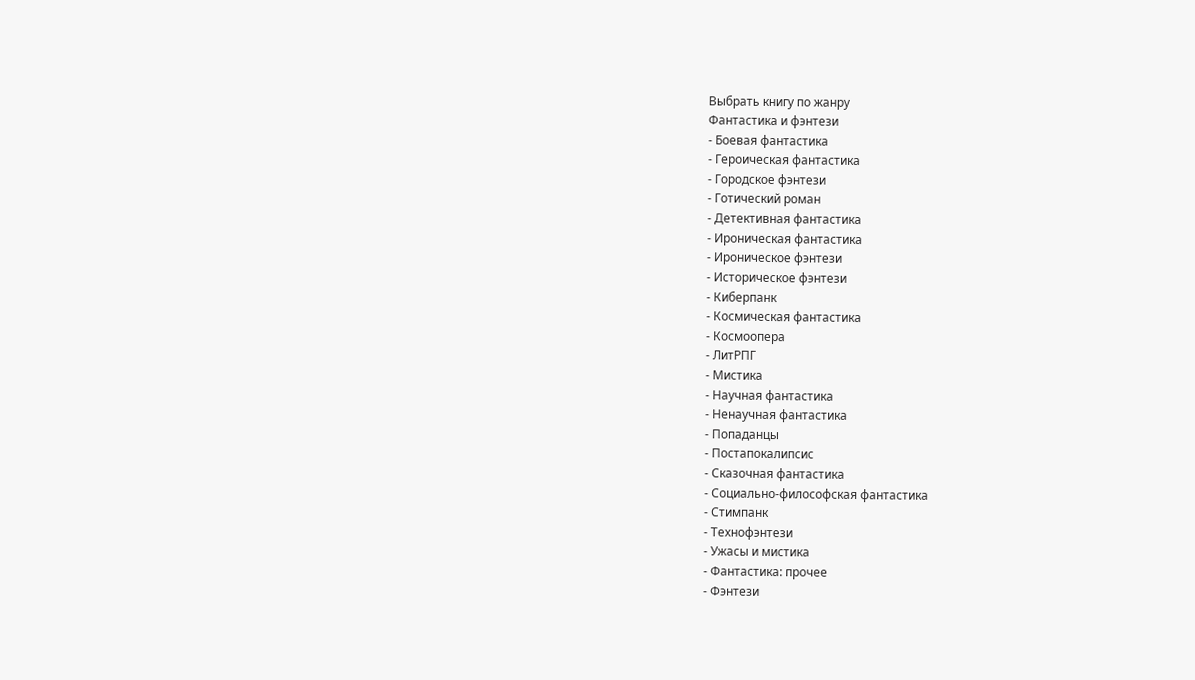Выбрать книгу по жанру
Фантастика и фэнтези
- Боевая фантастика
- Героическая фантастика
- Городское фэнтези
- Готический роман
- Детективная фантастика
- Ироническая фантастика
- Ироническое фэнтези
- Историческое фэнтези
- Киберпанк
- Космическая фантастика
- Космоопера
- ЛитРПГ
- Мистика
- Научная фантастика
- Ненаучная фантастика
- Попаданцы
- Постапокалипсис
- Сказочная фантастика
- Социально-философская фантастика
- Стимпанк
- Технофэнтези
- Ужасы и мистика
- Фантастика: прочее
- Фэнтези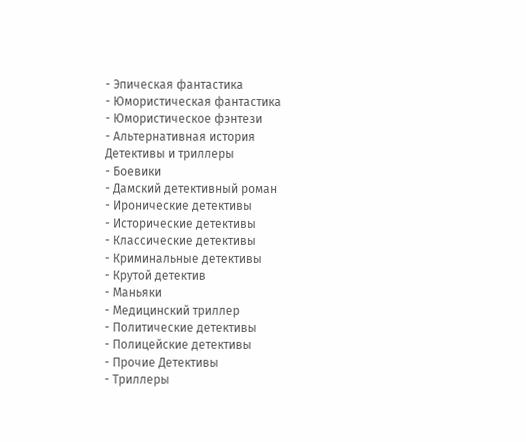- Эпическая фантастика
- Юмористическая фантастика
- Юмористическое фэнтези
- Альтернативная история
Детективы и триллеры
- Боевики
- Дамский детективный роман
- Иронические детективы
- Исторические детективы
- Классические детективы
- Криминальные детективы
- Крутой детектив
- Маньяки
- Медицинский триллер
- Политические детективы
- Полицейские детективы
- Прочие Детективы
- Триллеры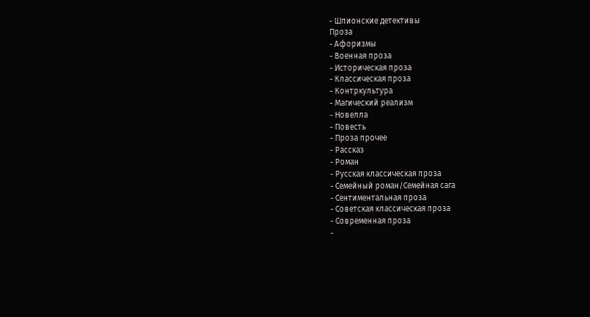- Шпионские детективы
Проза
- Афоризмы
- Военная проза
- Историческая проза
- Классическая проза
- Контркультура
- Магический реализм
- Новелла
- Повесть
- Проза прочее
- Рассказ
- Роман
- Русская классическая проза
- Семейный роман/Семейная сага
- Сентиментальная проза
- Советская классическая проза
- Современная проза
-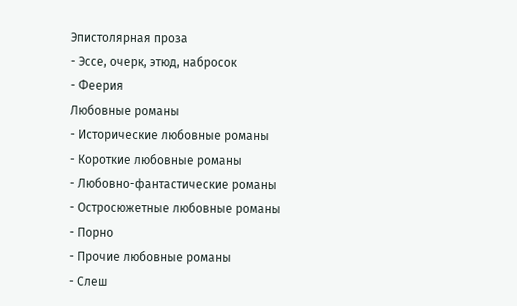Эпистолярная проза
- Эссе, очерк, этюд, набросок
- Феерия
Любовные романы
- Исторические любовные романы
- Короткие любовные романы
- Любовно-фантастические романы
- Остросюжетные любовные романы
- Порно
- Прочие любовные романы
- Слеш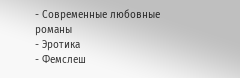- Современные любовные романы
- Эротика
- Фемслеш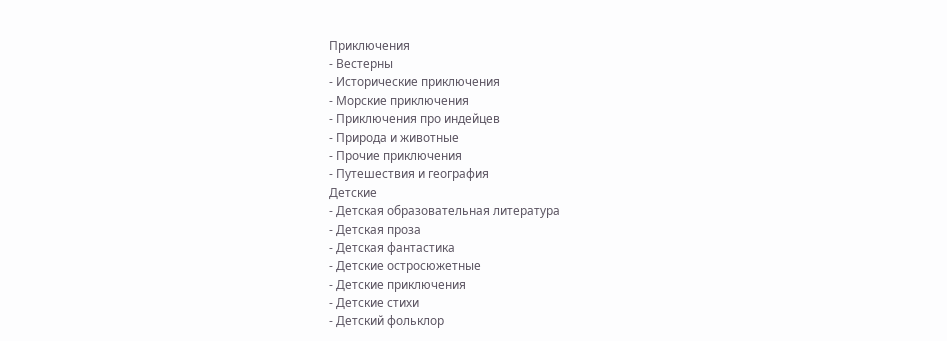Приключения
- Вестерны
- Исторические приключения
- Морские приключения
- Приключения про индейцев
- Природа и животные
- Прочие приключения
- Путешествия и география
Детские
- Детская образовательная литература
- Детская проза
- Детская фантастика
- Детские остросюжетные
- Детские приключения
- Детские стихи
- Детский фольклор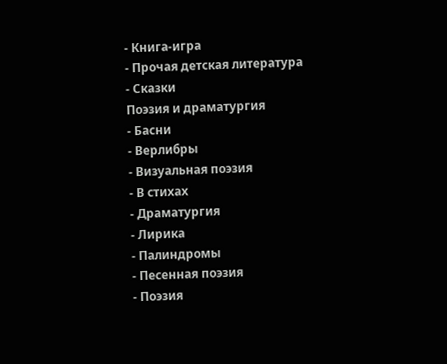- Книга-игра
- Прочая детская литература
- Сказки
Поэзия и драматургия
- Басни
- Верлибры
- Визуальная поэзия
- В стихах
- Драматургия
- Лирика
- Палиндромы
- Песенная поэзия
- Поэзия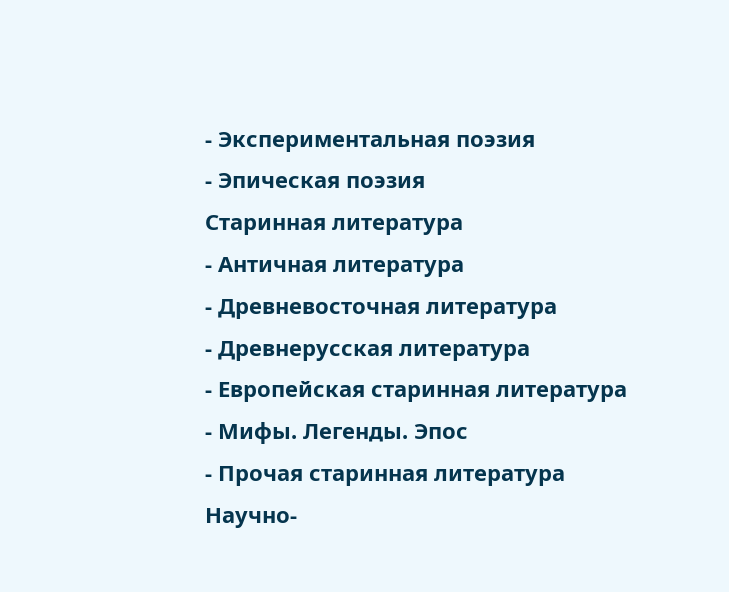- Экспериментальная поэзия
- Эпическая поэзия
Старинная литература
- Античная литература
- Древневосточная литература
- Древнерусская литература
- Европейская старинная литература
- Мифы. Легенды. Эпос
- Прочая старинная литература
Научно-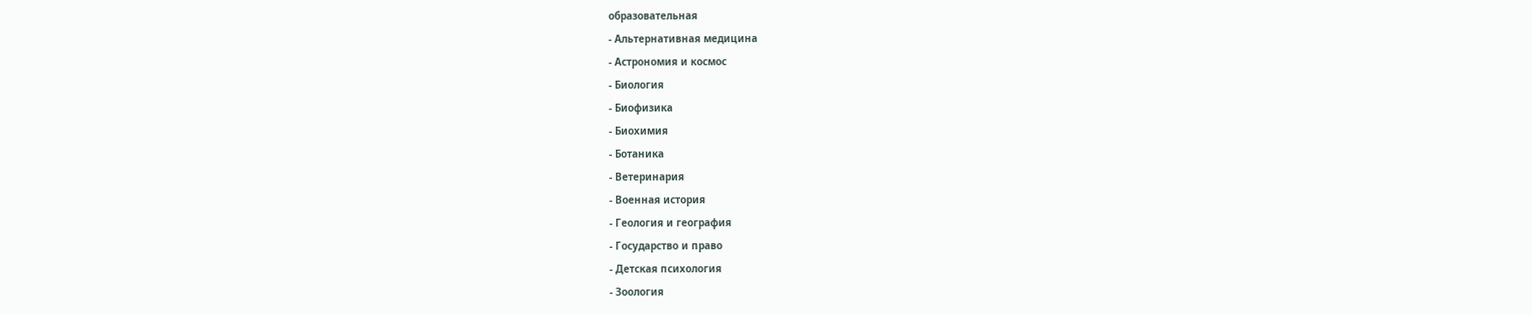образовательная
- Альтернативная медицина
- Астрономия и космос
- Биология
- Биофизика
- Биохимия
- Ботаника
- Ветеринария
- Военная история
- Геология и география
- Государство и право
- Детская психология
- Зоология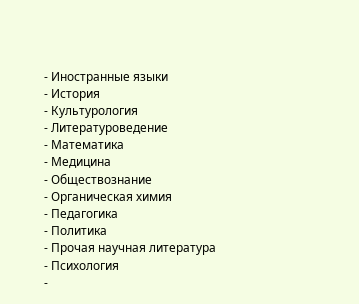- Иностранные языки
- История
- Культурология
- Литературоведение
- Математика
- Медицина
- Обществознание
- Органическая химия
- Педагогика
- Политика
- Прочая научная литература
- Психология
-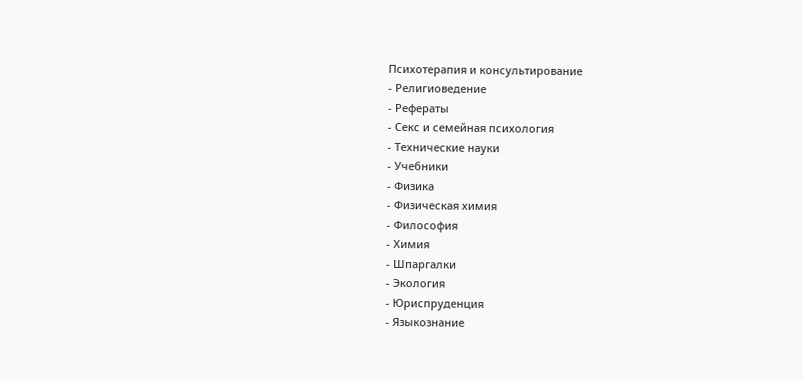Психотерапия и консультирование
- Религиоведение
- Рефераты
- Секс и семейная психология
- Технические науки
- Учебники
- Физика
- Физическая химия
- Философия
- Химия
- Шпаргалки
- Экология
- Юриспруденция
- Языкознание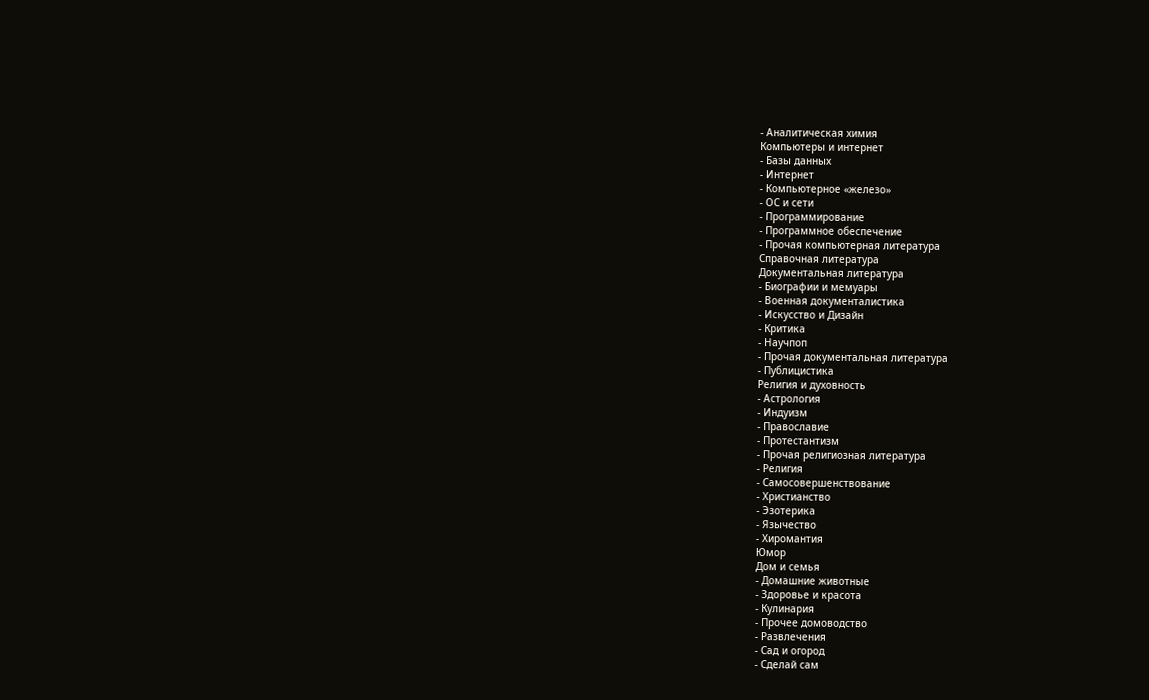- Аналитическая химия
Компьютеры и интернет
- Базы данных
- Интернет
- Компьютерное «железо»
- ОС и сети
- Программирование
- Программное обеспечение
- Прочая компьютерная литература
Справочная литература
Документальная литература
- Биографии и мемуары
- Военная документалистика
- Искусство и Дизайн
- Критика
- Научпоп
- Прочая документальная литература
- Публицистика
Религия и духовность
- Астрология
- Индуизм
- Православие
- Протестантизм
- Прочая религиозная литература
- Религия
- Самосовершенствование
- Христианство
- Эзотерика
- Язычество
- Хиромантия
Юмор
Дом и семья
- Домашние животные
- Здоровье и красота
- Кулинария
- Прочее домоводство
- Развлечения
- Сад и огород
- Сделай сам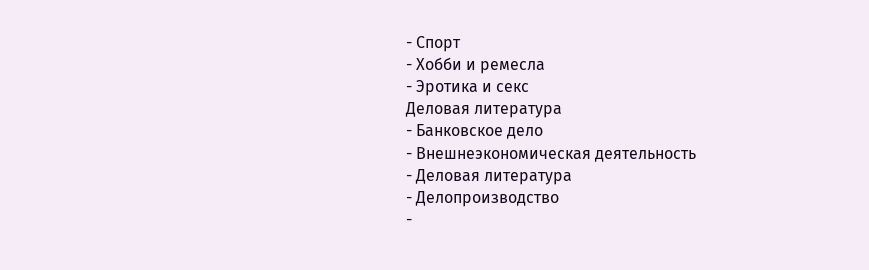- Спорт
- Хобби и ремесла
- Эротика и секс
Деловая литература
- Банковское дело
- Внешнеэкономическая деятельность
- Деловая литература
- Делопроизводство
-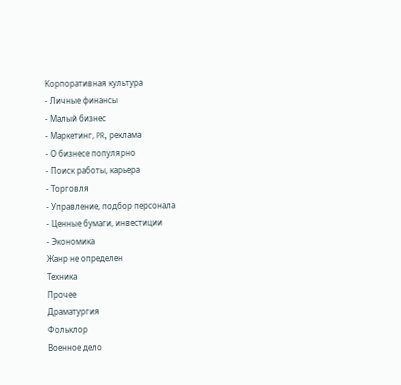Корпоративная культура
- Личные финансы
- Малый бизнес
- Маркетинг, PR, реклама
- О бизнесе популярно
- Поиск работы, карьера
- Торговля
- Управление, подбор персонала
- Ценные бумаги, инвестиции
- Экономика
Жанр не определен
Техника
Прочее
Драматургия
Фольклор
Военное дело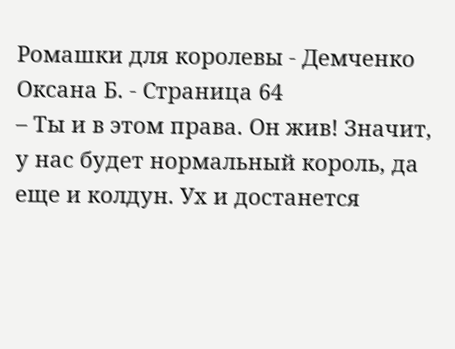Ромашки для королевы - Демченко Оксана Б. - Страница 64
– Ты и в этом права. Он жив! Значит, у нас будет нормальный король, да еще и колдун. Ух и достанется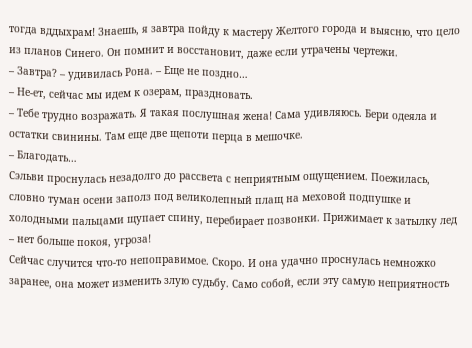тогда вддыхрам! Знаешь, я завтра пойду к мастеру Желтого города и выясню, что цело из планов Синего. Он помнит и восстановит, даже если утрачены чертежи.
– Завтра? – удивилась Рона. – Еще не поздно…
– Не-ет, сейчас мы идем к озерам, праздновать.
– Тебе трудно возражать. Я такая послушная жена! Сама удивляюсь. Бери одеяла и остатки свинины. Там еще две щепоти перца в мешочке.
– Благодать…
Сэльви проснулась незадолго до рассвета с неприятным ощущением. Поежилась, словно туман осени заполз под великолепный плащ на меховой подпушке и холодными пальцами щупает спину, перебирает позвонки. Прижимает к затылку лед – нет больше покоя, угроза!
Сейчас случится что-то непоправимое. Скоро. И она удачно проснулась немножко заранее, она может изменить злую судьбу. Само собой, если эту самую неприятность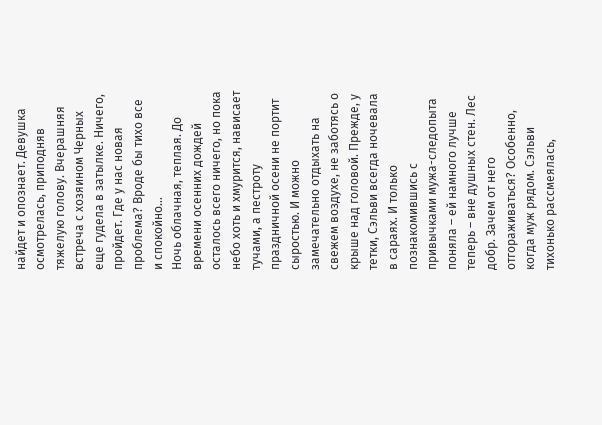найдет и опознает. Девушка осмотрелась, приподняв тяжелую голову. Вчерашняя встреча с хозяином Черных еще гудела в затылке. Ничего, пройдет. Где у нас новая проблема? Вроде бы тихо все и спокойно…
Ночь облачная, теплая. До времени осенних дождей осталось всего ничего, но пока небо хоть и хмурится, нависает тучами, а пестроту праздничной осени не портит сыростью. И можно замечательно отдыхать на свежем воздухе, не заботясь о крыше над головой. Прежде, у тетки, Сэльви всегда ночевала в сараях. И только познакомившись с привычками мужа-следопыта поняла – ей намного лучше теперь – вне душных стен. Лес добр. Зачем от него отгораживаться? Особенно, когда муж рядом. Сэльви тихонько рассмеялась,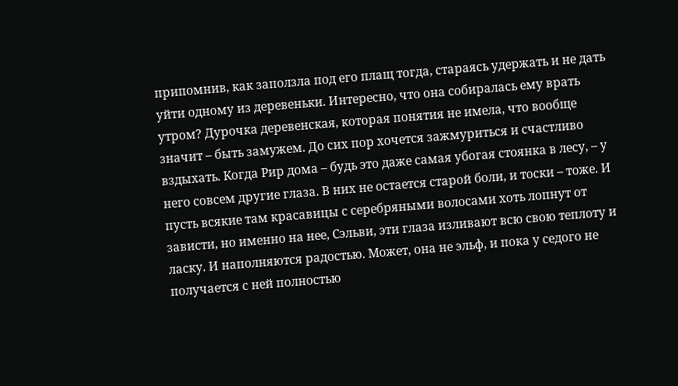припомнив, как заползла под его плащ тогда, стараясь удержать и не дать уйти одному из деревеньки. Интересно, что она собиралась ему врать утром? Дурочка деревенская, которая понятия не имела, что вообще значит – быть замужем. До сих пор хочется зажмуриться и счастливо вздыхать. Когда Рир дома – будь это даже самая убогая стоянка в лесу, – у него совсем другие глаза. В них не остается старой боли, и тоски – тоже. И пусть всякие там красавицы с серебряными волосами хоть лопнут от зависти, но именно на нее, Сэльви, эти глаза изливают всю свою теплоту и ласку. И наполняются радостью. Может, она не эльф, и пока у седого не получается с ней полностью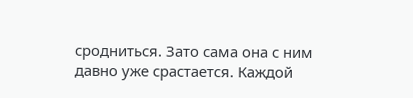сродниться. Зато сама она с ним давно уже срастается. Каждой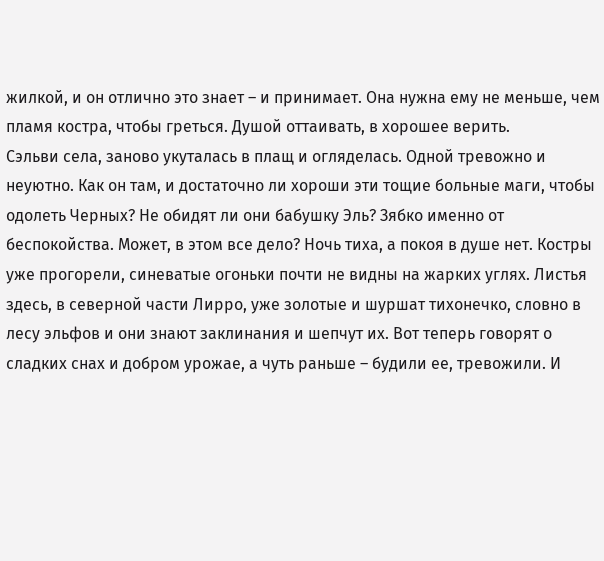жилкой, и он отлично это знает – и принимает. Она нужна ему не меньше, чем пламя костра, чтобы греться. Душой оттаивать, в хорошее верить.
Сэльви села, заново укуталась в плащ и огляделась. Одной тревожно и неуютно. Как он там, и достаточно ли хороши эти тощие больные маги, чтобы одолеть Черных? Не обидят ли они бабушку Эль? Зябко именно от беспокойства. Может, в этом все дело? Ночь тиха, а покоя в душе нет. Костры уже прогорели, синеватые огоньки почти не видны на жарких углях. Листья здесь, в северной части Лирро, уже золотые и шуршат тихонечко, словно в лесу эльфов и они знают заклинания и шепчут их. Вот теперь говорят о сладких снах и добром урожае, а чуть раньше – будили ее, тревожили. И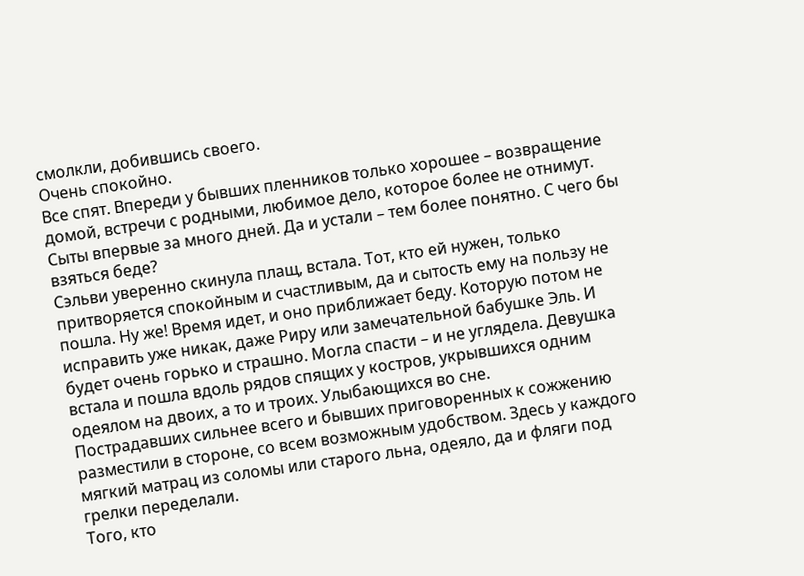смолкли, добившись своего.
Очень спокойно.
Все спят. Впереди у бывших пленников только хорошее – возвращение домой, встречи с родными, любимое дело, которое более не отнимут. Сыты впервые за много дней. Да и устали – тем более понятно. С чего бы взяться беде?
Сэльви уверенно скинула плащ, встала. Тот, кто ей нужен, только притворяется спокойным и счастливым, да и сытость ему на пользу не пошла. Ну же! Время идет, и оно приближает беду. Которую потом не исправить уже никак, даже Риру или замечательной бабушке Эль. И будет очень горько и страшно. Могла спасти – и не углядела. Девушка встала и пошла вдоль рядов спящих у костров, укрывшихся одним одеялом на двоих, а то и троих. Улыбающихся во сне.
Пострадавших сильнее всего и бывших приговоренных к сожжению разместили в стороне, со всем возможным удобством. Здесь у каждого мягкий матрац из соломы или старого льна, одеяло, да и фляги под грелки переделали.
Того, кто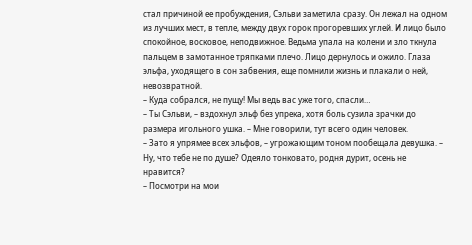стал причиной ее пробуждения, Сэльви заметила сразу. Он лежал на одном из лучших мест, в тепле, между двух горок прогоревших углей. И лицо было спокойное, восковое, неподвижное. Ведьма упала на колени и зло ткнула пальцем в замотанное тряпками плечо. Лицо дернулось и ожило. Глаза эльфа, уходящего в сон забвения, еще помнили жизнь и плакали о ней, невозвратной.
– Куда собрался, не пущу! Мы ведь вас уже того, спасли…
– Ты Сэльви, – вздохнул эльф без упрека, хотя боль сузила зрачки до размера игольного ушка. – Мне говорили, тут всего один человек.
– Зато я упрямее всех эльфов, – угрожающим тоном пообещала девушка. – Ну, что тебе не по душе? Одеяло тонковато, родня дурит, осень не нравится?
– Посмотри на мои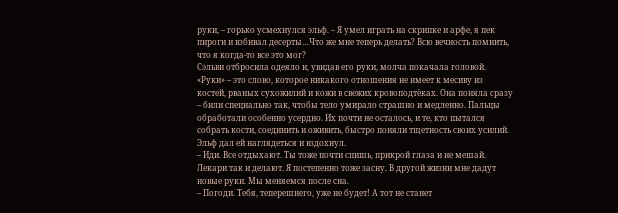руки, – горько усмехнулся эльф. – Я умел играть на скрипке и арфе, я пек пироги и взбивал десерты…Что же мне теперь делать? Всю вечность помнить, что я когда-то все это мог?
Сэльви отбросила одеяло и, увидав его руки, молча покачала головой. «Руки» – это слово, которое никакого отношения не имеет к месиву из костей, рваных сухожилий и кожи в свежих кровоподтёках. Она поняла сразу – били специально так, чтобы тело умирало страшно и медленно. Пальцы обработали особенно усердно. Их почти не осталось, и те, кто пытался собрать кости, соединить и оживить, быстро поняли тщетность своих усилий. Эльф дал ей наглядеться и вздохнул.
– Иди. Все отдыхают. Ты тоже почти спишь, прикрой глаза и не мешай. Лекари так и делают. Я постепенно тоже засну. В другой жизни мне дадут новые руки. Мы меняемся после сна.
– Погоди. Тебя, теперешнего, уже не будет! А тот не станет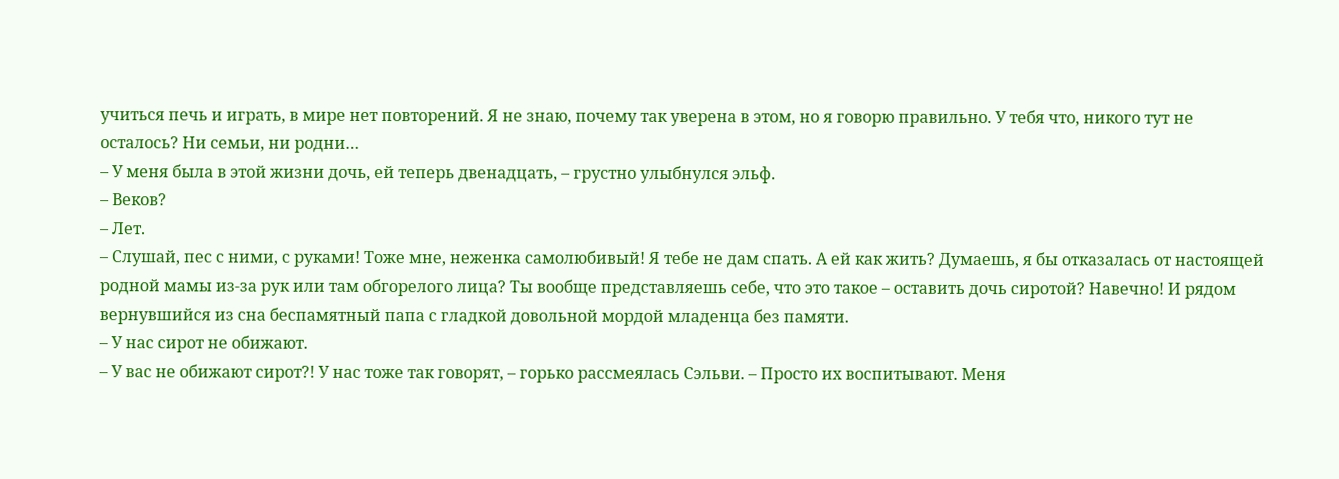учиться печь и играть, в мире нет повторений. Я не знаю, почему так уверена в этом, но я говорю правильно. У тебя что, никого тут не осталось? Ни семьи, ни родни…
– У меня была в этой жизни дочь, ей теперь двенадцать, – грустно улыбнулся эльф.
– Веков?
– Лет.
– Слушай, пес с ними, с руками! Тоже мне, неженка самолюбивый! Я тебе не дам спать. А ей как жить? Думаешь, я бы отказалась от настоящей родной мамы из-за рук или там обгорелого лица? Ты вообще представляешь себе, что это такое – оставить дочь сиротой? Навечно! И рядом вернувшийся из сна беспамятный папа с гладкой довольной мордой младенца без памяти.
– У нас сирот не обижают.
– У вас не обижают сирот?! У нас тоже так говорят, – горько рассмеялась Сэльви. – Просто их воспитывают. Меня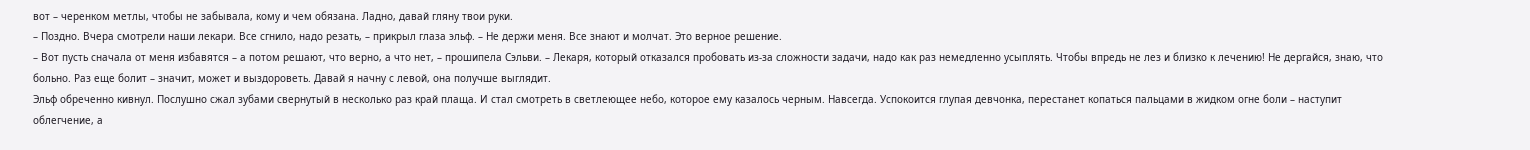вот – черенком метлы, чтобы не забывала, кому и чем обязана. Ладно, давай гляну твои руки.
– Поздно. Вчера смотрели наши лекари. Все сгнило, надо резать, – прикрыл глаза эльф. – Не держи меня. Все знают и молчат. Это верное решение.
– Вот пусть сначала от меня избавятся – а потом решают, что верно, а что нет, – прошипела Сэльви. – Лекаря, который отказался пробовать из-за сложности задачи, надо как раз немедленно усыплять. Чтобы впредь не лез и близко к лечению! Не дергайся, знаю, что больно. Раз еще болит – значит, может и выздороветь. Давай я начну с левой, она получше выглядит.
Эльф обреченно кивнул. Послушно сжал зубами свернутый в несколько раз край плаща. И стал смотреть в светлеющее небо, которое ему казалось черным. Навсегда. Успокоится глупая девчонка, перестанет копаться пальцами в жидком огне боли – наступит облегчение, а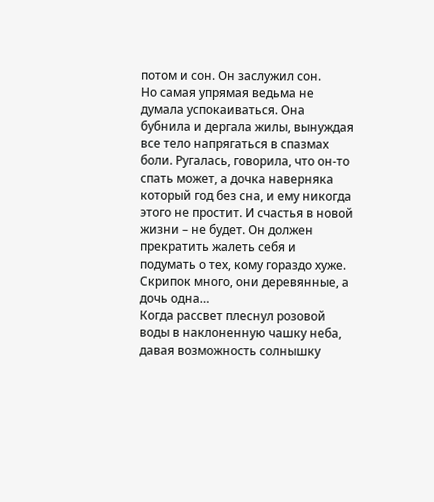потом и сон. Он заслужил сон.
Но самая упрямая ведьма не думала успокаиваться. Она бубнила и дергала жилы, вынуждая все тело напрягаться в спазмах боли. Ругалась, говорила, что он-то спать может, а дочка наверняка который год без сна, и ему никогда этого не простит. И счастья в новой жизни – не будет. Он должен прекратить жалеть себя и подумать о тех, кому гораздо хуже. Скрипок много, они деревянные, а дочь одна…
Когда рассвет плеснул розовой воды в наклоненную чашку неба, давая возможность солнышку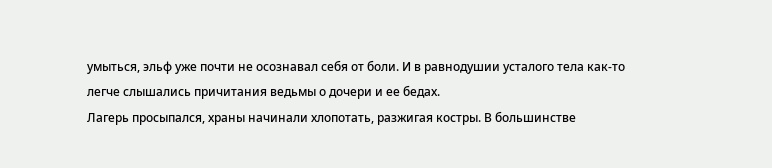умыться, эльф уже почти не осознавал себя от боли. И в равнодушии усталого тела как-то легче слышались причитания ведьмы о дочери и ее бедах.
Лагерь просыпался, храны начинали хлопотать, разжигая костры. В большинстве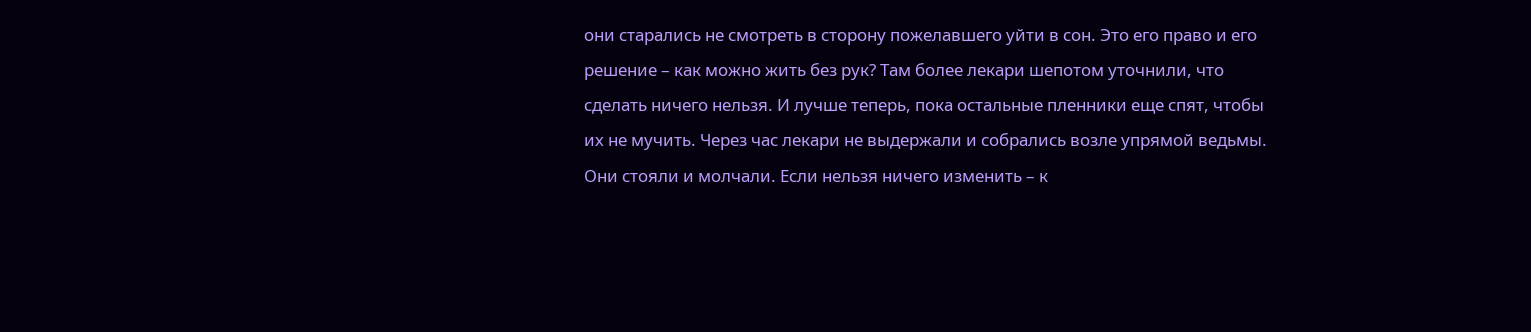они старались не смотреть в сторону пожелавшего уйти в сон. Это его право и его решение – как можно жить без рук? Там более лекари шепотом уточнили, что сделать ничего нельзя. И лучше теперь, пока остальные пленники еще спят, чтобы их не мучить. Через час лекари не выдержали и собрались возле упрямой ведьмы. Они стояли и молчали. Если нельзя ничего изменить – к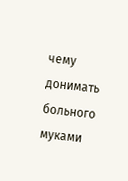чему донимать больного муками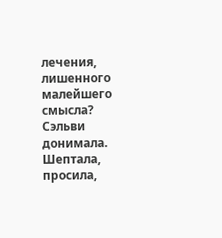лечения, лишенного малейшего смысла? Сэльви донимала. Шептала, просила,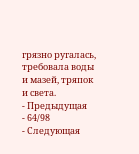грязно ругалась, требовала воды и мазей, тряпок и света.
- Предыдущая
- 64/98
- Следующая